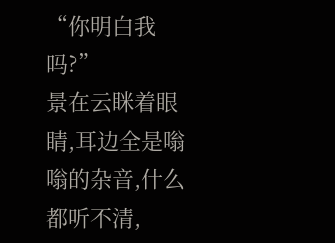“你明白我吗?”
景在云眯着眼睛,耳边全是嗡嗡的杂音,什么都听不清,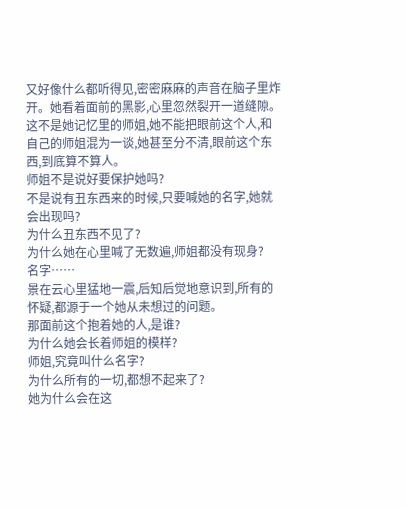又好像什么都听得见,密密麻麻的声音在脑子里炸开。她看着面前的黑影,心里忽然裂开一道缝隙。
这不是她记忆里的师姐,她不能把眼前这个人,和自己的师姐混为一谈,她甚至分不清,眼前这个东西,到底算不算人。
师姐不是说好要保护她吗?
不是说有丑东西来的时候,只要喊她的名字,她就会出现吗?
为什么丑东西不见了?
为什么她在心里喊了无数遍,师姐都没有现身?
名字……
景在云心里猛地一震,后知后觉地意识到,所有的怀疑,都源于一个她从未想过的问题。
那面前这个抱着她的人,是谁?
为什么她会长着师姐的模样?
师姐,究竟叫什么名字?
为什么所有的一切,都想不起来了?
她为什么会在这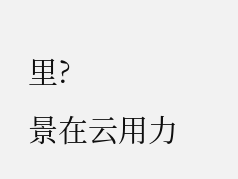里?
景在云用力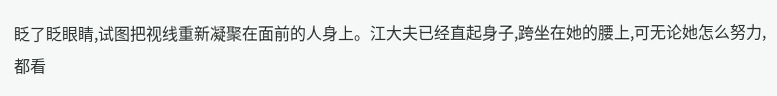眨了眨眼睛,试图把视线重新凝聚在面前的人身上。江大夫已经直起身子,跨坐在她的腰上,可无论她怎么努力,都看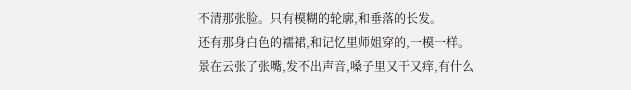不清那张脸。只有模糊的轮廓,和垂落的长发。
还有那身白色的襦裙,和记忆里师姐穿的,一模一样。
景在云张了张嘴,发不出声音,嗓子里又干又痒,有什么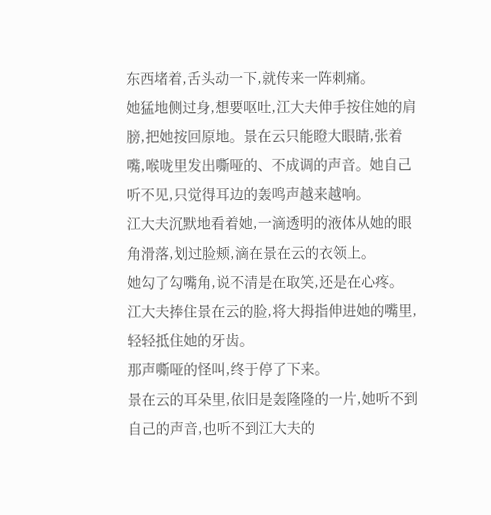东西堵着,舌头动一下,就传来一阵刺痛。
她猛地侧过身,想要呕吐,江大夫伸手按住她的肩膀,把她按回原地。景在云只能瞪大眼睛,张着嘴,喉咙里发出嘶哑的、不成调的声音。她自己听不见,只觉得耳边的轰鸣声越来越响。
江大夫沉默地看着她,一滴透明的液体从她的眼角滑落,划过脸颊,滴在景在云的衣领上。
她勾了勾嘴角,说不清是在取笑,还是在心疼。
江大夫捧住景在云的脸,将大拇指伸进她的嘴里,轻轻抵住她的牙齿。
那声嘶哑的怪叫,终于停了下来。
景在云的耳朵里,依旧是轰隆隆的一片,她听不到自己的声音,也听不到江大夫的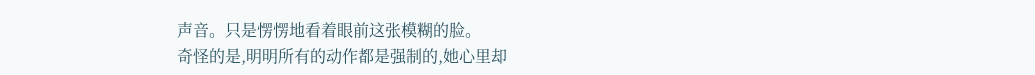声音。只是愣愣地看着眼前这张模糊的脸。
奇怪的是,明明所有的动作都是强制的,她心里却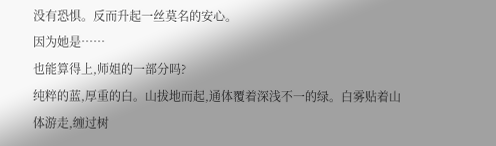没有恐惧。反而升起一丝莫名的安心。
因为她是……
也能算得上,师姐的一部分吗?
纯粹的蓝,厚重的白。山拔地而起,通体覆着深浅不一的绿。白雾贴着山体游走,缠过树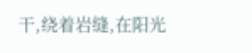干,绕着岩缝,在阳光